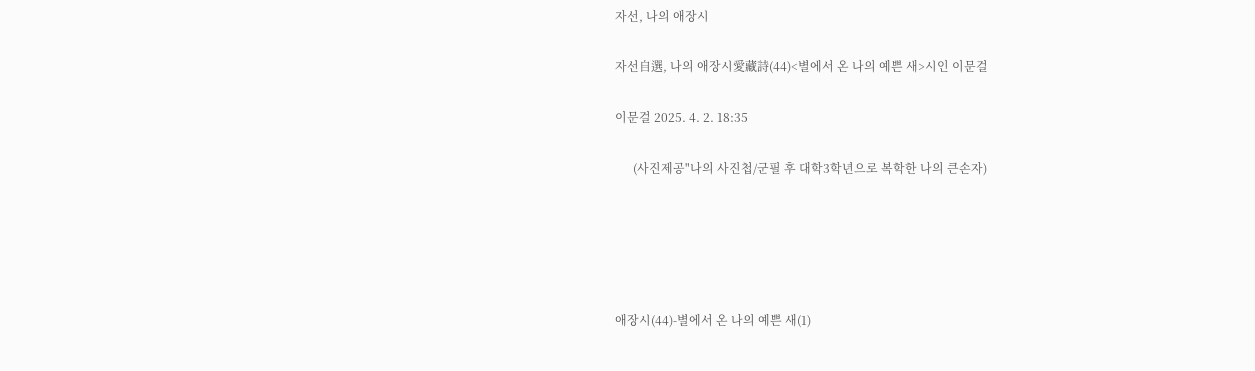자선, 나의 애장시

자선自選, 나의 애장시愛藏詩(44)<별에서 온 나의 예쁜 새>시인 이문걸

이문걸 2025. 4. 2. 18:35

      (사진제공"나의 사진첩/군필 후 대학3학년으로 복학한 나의 큰손자)





애장시(44)-별에서 온 나의 예쁜 새(1)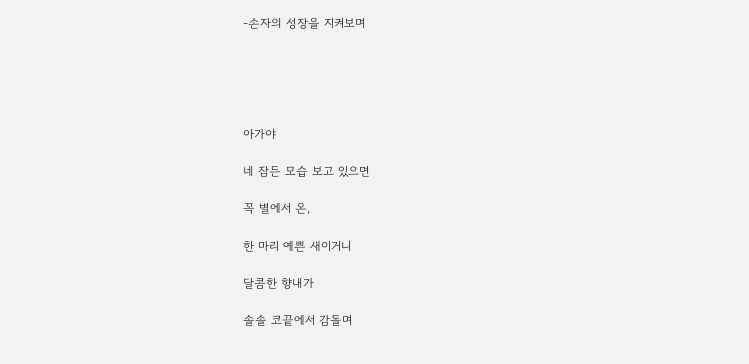-손자의 성장을 지켜보며





아가야

네 잠든 모습 보고 있으면

꼭 별에서 온,

한 마리 예쁜 새이거니

달콤한 향내가

솔솔 코끝에서 감돌며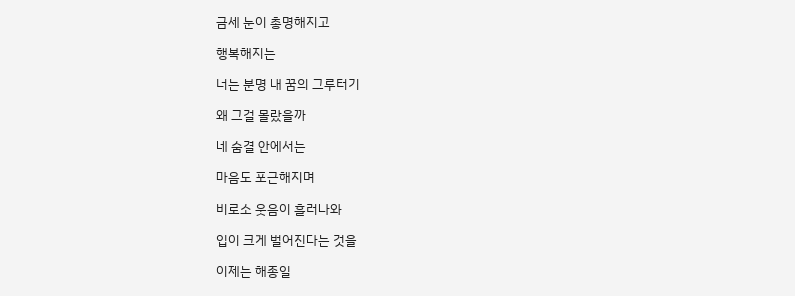금세 눈이 총명해지고

행복해지는

너는 분명 내 꿈의 그루터기

왜 그걸 몰랐을까

네 숨결 안에서는

마음도 포근해지며

비로소 웃음이 흘러나와

입이 크게 벌어진다는 것을

이제는 해종일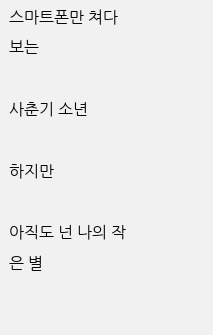스마트폰만 쳐다보는

사춘기 소년

하지만

아직도 넌 나의 작은 별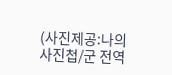(사진제공:나의사진첩/군 전역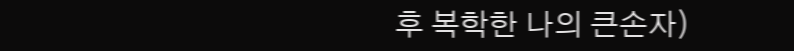후 복학한 나의 큰손자)